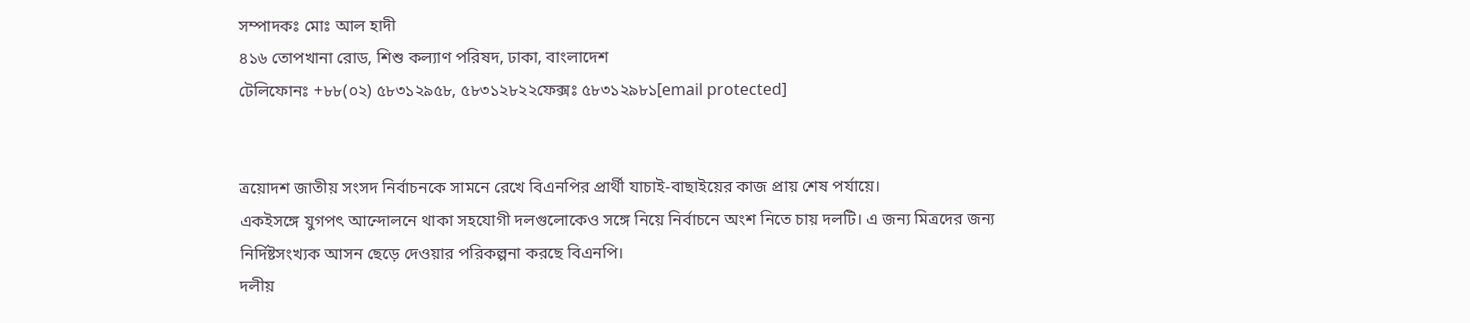সম্পাদকঃ মোঃ আল হাদী
৪১৬ তোপখানা রোড, শিশু কল্যাণ পরিষদ, ঢাকা, বাংলাদেশ
টেলিফোনঃ +৮৮(০২) ৫৮৩১২৯৫৮, ৫৮৩১২৮২২ফেক্সঃ ৫৮৩১২৯৮১[email protected]


ত্রয়োদশ জাতীয় সংসদ নির্বাচনকে সামনে রেখে বিএনপির প্রার্থী যাচাই-বাছাইয়ের কাজ প্রায় শেষ পর্যায়ে।
একইসঙ্গে যুগপৎ আন্দোলনে থাকা সহযোগী দলগুলোকেও সঙ্গে নিয়ে নির্বাচনে অংশ নিতে চায় দলটি। এ জন্য মিত্রদের জন্য নির্দিষ্টসংখ্যক আসন ছেড়ে দেওয়ার পরিকল্পনা করছে বিএনপি।
দলীয়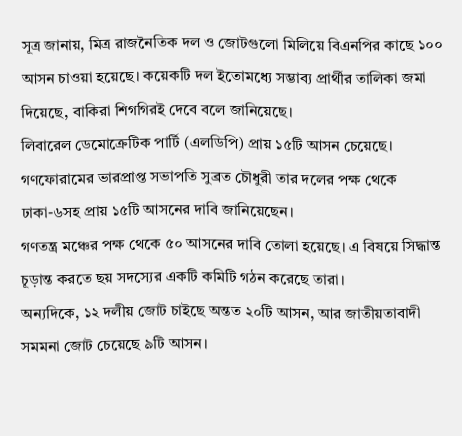সূত্র জানায়, মিত্র রাজনৈতিক দল ও জোটগুলো মিলিয়ে বিএনপির কাছে ১০০ আসন চাওয়া হয়েছে। কয়েকটি দল ইতোমধ্যে সম্ভাব্য প্রার্থীর তালিকা জমা দিয়েছে, বাকিরা শিগগিরই দেবে বলে জানিয়েছে।
লিবারেল ডেমোক্রেটিক পার্টি (এলডিপি) প্রায় ১৫টি আসন চেয়েছে। গণফোরামের ভারপ্রাপ্ত সভাপতি সুব্রত চৌধুরী তার দলের পক্ষ থেকে ঢাকা-৬সহ প্রায় ১৫টি আসনের দাবি জানিয়েছেন।
গণতন্ত্র মঞ্চের পক্ষ থেকে ৫০ আসনের দাবি তোলা হয়েছে। এ বিষয়ে সিদ্ধান্ত চূড়ান্ত করতে ছয় সদস্যের একটি কমিটি গঠন করেছে তারা।
অন্যদিকে, ১২ দলীয় জোট চাইছে অন্তত ২০টি আসন, আর জাতীয়তাবাদী সমমনা জোট চেয়েছে ৯টি আসন।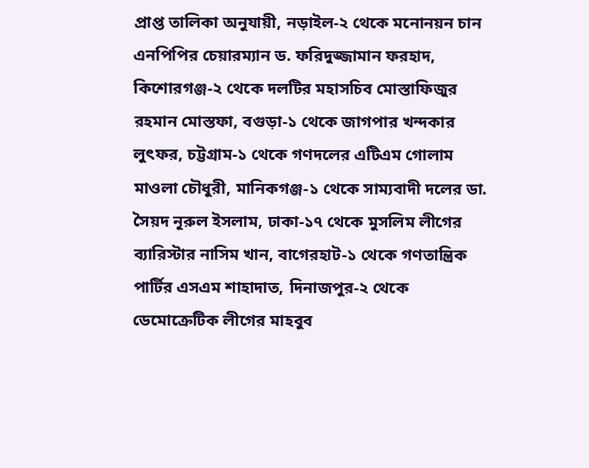প্রাপ্ত তালিকা অনুযায়ী, নড়াইল-২ থেকে মনোনয়ন চান এনপিপির চেয়ারম্যান ড. ফরিদুজ্জামান ফরহাদ, কিশোরগঞ্জ-২ থেকে দলটির মহাসচিব মোস্তাফিজুর রহমান মোস্তফা, বগুড়া-১ থেকে জাগপার খন্দকার লুৎফর, চট্টগ্রাম-১ থেকে গণদলের এটিএম গোলাম মাওলা চৌধুরী, মানিকগঞ্জ-১ থেকে সাম্যবাদী দলের ডা. সৈয়দ নূরুল ইসলাম, ঢাকা-১৭ থেকে মুসলিম লীগের ব্যারিস্টার নাসিম খান, বাগেরহাট-১ থেকে গণতান্ত্রিক পার্টির এসএম শাহাদাত, দিনাজপুর-২ থেকে ডেমোক্রেটিক লীগের মাহবুব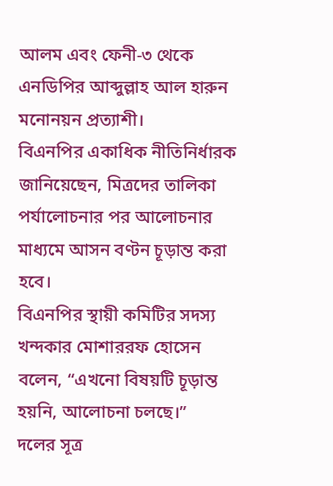আলম এবং ফেনী-৩ থেকে এনডিপির আব্দুল্লাহ আল হারুন মনোনয়ন প্রত্যাশী।
বিএনপির একাধিক নীতিনির্ধারক জানিয়েছেন, মিত্রদের তালিকা পর্যালোচনার পর আলোচনার মাধ্যমে আসন বণ্টন চূড়ান্ত করা হবে।
বিএনপির স্থায়ী কমিটির সদস্য খন্দকার মোশাররফ হোসেন বলেন, “এখনো বিষয়টি চূড়ান্ত হয়নি, আলোচনা চলছে।”
দলের সূত্র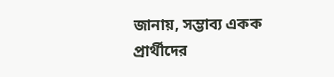জানায়, সম্ভাব্য একক প্রার্থীদের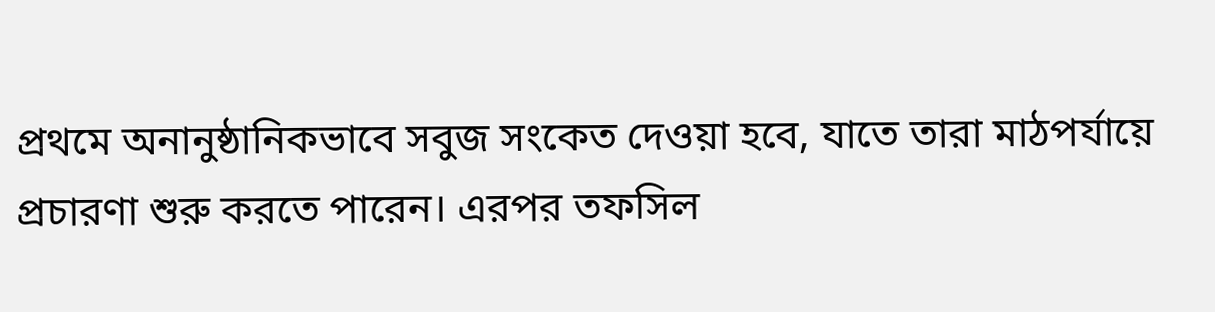প্রথমে অনানুষ্ঠানিকভাবে সবুজ সংকেত দেওয়া হবে, যাতে তারা মাঠপর্যায়ে প্রচারণা শুরু করতে পারেন। এরপর তফসিল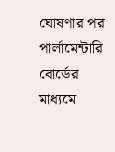ঘোষণার পর পার্লামেন্টারি বোর্ডের মাধ্যমে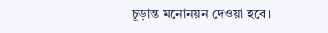চূড়ান্ত মনোনয়ন দেওয়া হবে।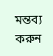মন্তব্য করুন